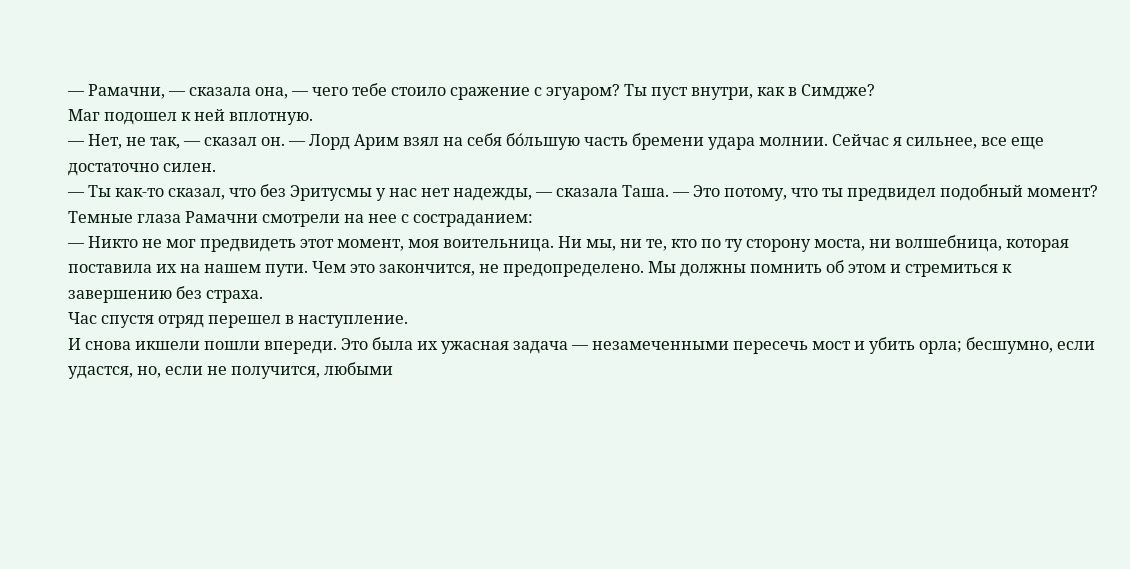— Рамачни, — сказала она, — чего тебе стоило сражение с эгуаром? Ты пуст внутри, как в Симдже?
Маг подошел к ней вплотную.
— Нет, не так, — сказал он. — Лорд Арим взял на себя бо́льшую часть бремени удара молнии. Сейчас я сильнее, все еще достаточно силен.
— Ты как-то сказал, что без Эритусмы у нас нет надежды, — сказала Таша. — Это потому, что ты предвидел подобный момент?
Темные глаза Рамачни смотрели на нее с состраданием:
— Никто не мог предвидеть этот момент, моя воительница. Ни мы, ни те, кто по ту сторону моста, ни волшебница, которая поставила их на нашем пути. Чем это закончится, не предопределено. Мы должны помнить об этом и стремиться к завершению без страха.
Час спустя отряд перешел в наступление.
И снова икшели пошли впереди. Это была их ужасная задача — незамеченными пересечь мост и убить орла; бесшумно, если удастся, но, если не получится, любыми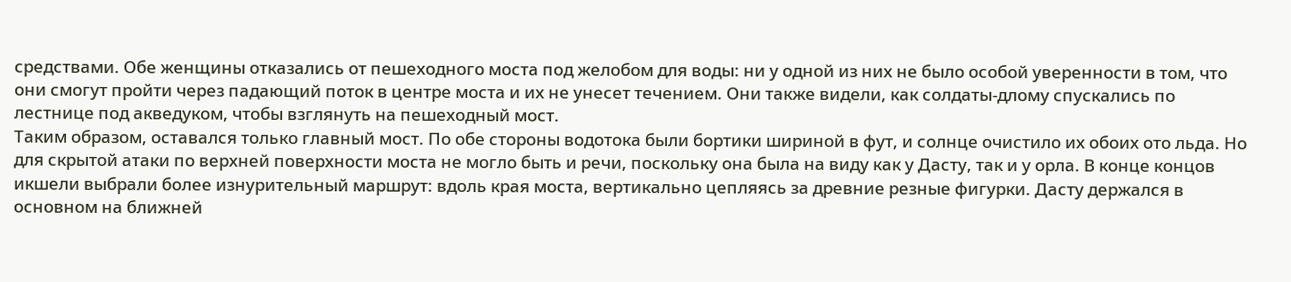средствами. Обе женщины отказались от пешеходного моста под желобом для воды: ни у одной из них не было особой уверенности в том, что они смогут пройти через падающий поток в центре моста и их не унесет течением. Они также видели, как солдаты-длому спускались по лестнице под акведуком, чтобы взглянуть на пешеходный мост.
Таким образом, оставался только главный мост. По обе стороны водотока были бортики шириной в фут, и солнце очистило их обоих ото льда. Но для скрытой атаки по верхней поверхности моста не могло быть и речи, поскольку она была на виду как у Дасту, так и у орла. В конце концов икшели выбрали более изнурительный маршрут: вдоль края моста, вертикально цепляясь за древние резные фигурки. Дасту держался в основном на ближней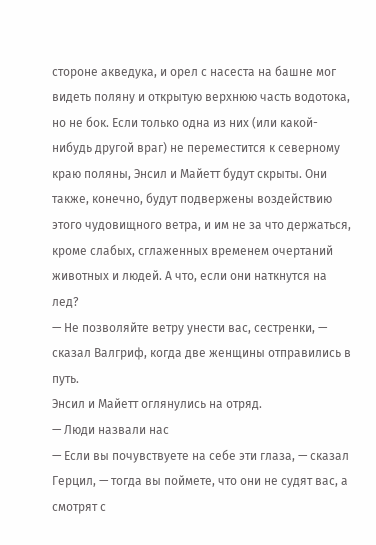стороне акведука, и орел с насеста на башне мог видеть поляну и открытую верхнюю часть водотока, но не бок. Если только одна из них (или какой-нибудь другой враг) не переместится к северному краю поляны, Энсил и Майетт будут скрыты. Они также, конечно, будут подвержены воздействию этого чудовищного ветра, и им не за что держаться, кроме слабых, сглаженных временем очертаний животных и людей. А что, если они наткнутся на лед?
— Не позволяйте ветру унести вас, сестренки, — сказал Валгриф, когда две женщины отправились в путь.
Энсил и Майетт оглянулись на отряд.
— Люди назвали нас
— Если вы почувствуете на себе эти глаза, — сказал Герцил, — тогда вы поймете, что они не судят вас, а смотрят с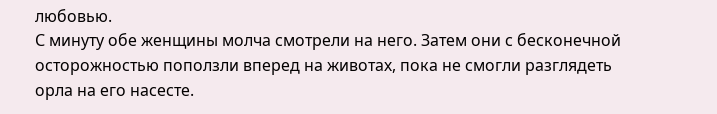любовью.
С минуту обе женщины молча смотрели на него. Затем они с бесконечной осторожностью поползли вперед на животах, пока не смогли разглядеть орла на его насесте.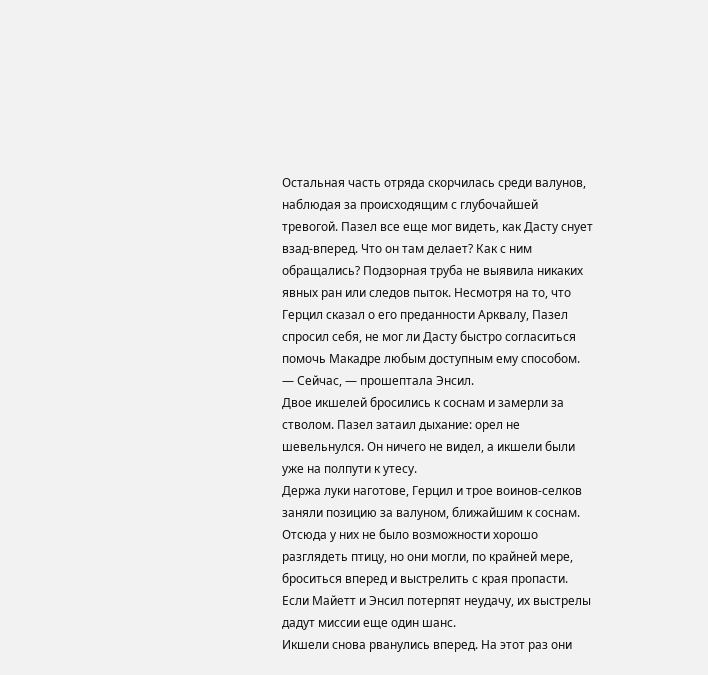Остальная часть отряда скорчилась среди валунов, наблюдая за происходящим с глубочайшей тревогой. Пазел все еще мог видеть, как Дасту снует взад-вперед. Что он там делает? Как с ним обращались? Подзорная труба не выявила никаких явных ран или следов пыток. Несмотря на то, что Герцил сказал о его преданности Арквалу, Пазел спросил себя, не мог ли Дасту быстро согласиться помочь Макадре любым доступным ему способом.
— Сейчас, — прошептала Энсил.
Двое икшелей бросились к соснам и замерли за стволом. Пазел затаил дыхание: орел не шевельнулся. Он ничего не видел, а икшели были уже на полпути к утесу.
Держа луки наготове, Герцил и трое воинов-селков заняли позицию за валуном, ближайшим к соснам. Отсюда у них не было возможности хорошо разглядеть птицу, но они могли, по крайней мере, броситься вперед и выстрелить с края пропасти. Если Майетт и Энсил потерпят неудачу, их выстрелы дадут миссии еще один шанс.
Икшели снова рванулись вперед. На этот раз они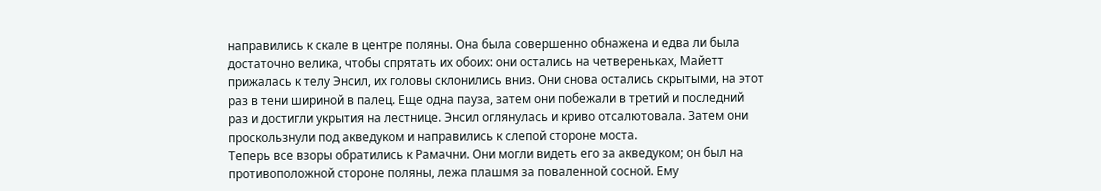направились к скале в центре поляны. Она была совершенно обнажена и едва ли была достаточно велика, чтобы спрятать их обоих: они остались на четвереньках, Майетт прижалась к телу Энсил, их головы склонились вниз. Они снова остались скрытыми, на этот раз в тени шириной в палец. Еще одна пауза, затем они побежали в третий и последний раз и достигли укрытия на лестнице. Энсил оглянулась и криво отсалютовала. Затем они проскользнули под акведуком и направились к слепой стороне моста.
Теперь все взоры обратились к Рамачни. Они могли видеть его за акведуком; он был на противоположной стороне поляны, лежа плашмя за поваленной сосной. Ему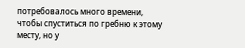потребовалось много времени, чтобы спуститься по гребню к этому месту, но у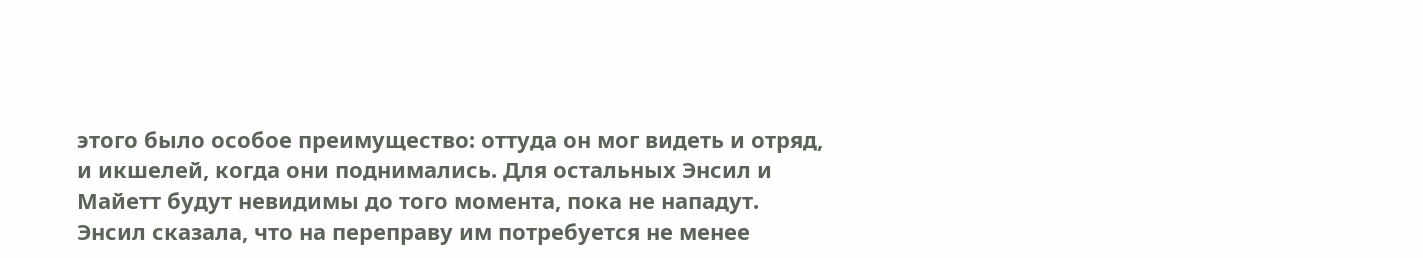этого было особое преимущество: оттуда он мог видеть и отряд, и икшелей, когда они поднимались. Для остальных Энсил и Майетт будут невидимы до того момента, пока не нападут.
Энсил сказала, что на переправу им потребуется не менее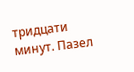тридцати минут. Пазел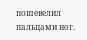пошевелил пальцами ног.